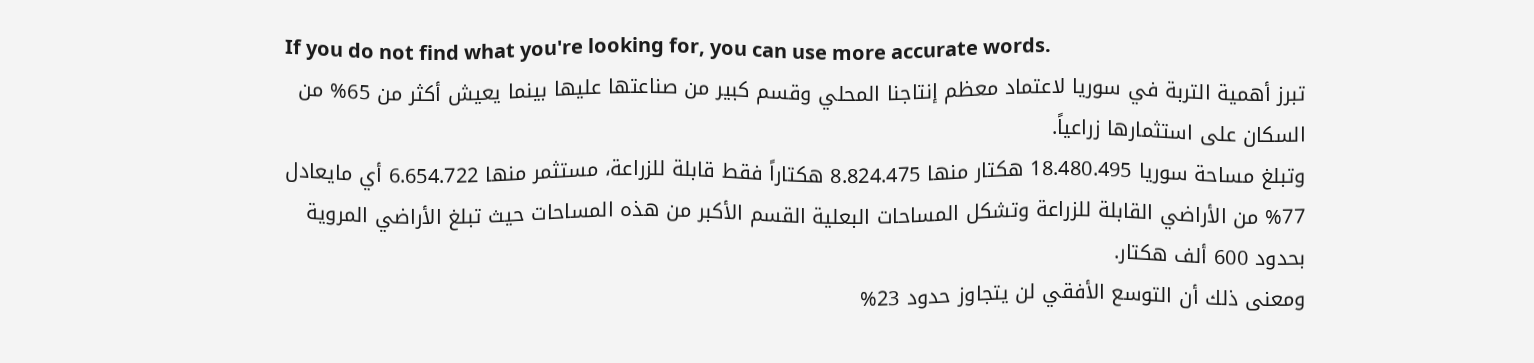If you do not find what you're looking for, you can use more accurate words.
تبرز أهمية التربة في سوريا لاعتماد معظم إنتاجنا المحلي وقسم كبير من صناعتها عليها بينما يعيش أكثر من 65% من السكان على استثمارها زراعياً.
وتبلغ مساحة سوريا 18.480.495 هكتار منها 8.824.475 هكتاراً فقط قابلة للزراعة، مستثمر منها 6.654.722 أي مايعادل 77% من الأراضي القابلة للزراعة وتشكل المساحات البعلية القسم الأكبر من هذه المساحات حيث تبلغ الأراضي المروية بحدود 600 ألف هكتار.
ومعنى ذلك أن التوسع الأفقي لن يتجاوز حدود 23%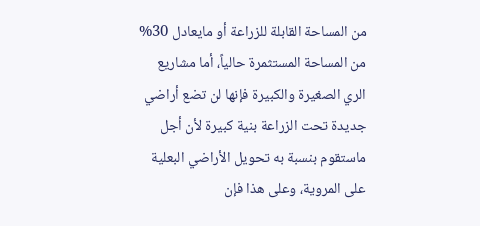من المساحة القابلة للزراعة أو مايعادل 30% من المساحة المستثمرة حالياً، أما مشاريع الري الصغيرة والكبيرة فإنها لن تضع أراضي جديدة تحت الزراعة بنية كبيرة لأن أجل ماستقوم بنسبة به تحويل الأراضي البعلية على المروية، وعلى هذا فإن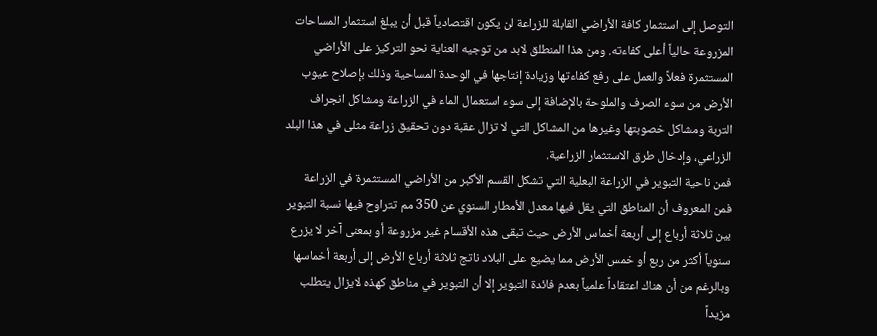التوصل إلى استثمار كافة الأراضي القابلة للزراعة لن يكون اقتصادياً قبل أن يبلغ استثمار المساحات المزروعة حالياً أعلى كفاءته. ومن هذا المنطلق لابد من توجيه العناية نحو التركيز على الأراضي المستثمرة فعلاً والعمل على رفع كفاءتها وزيادة إنتاجها في الوحدة المساحية وذلك بإصلاح عيوب الأرض من سوء الصرف والملوحة بالإضافة إلى سوء استعمال الماء في الزراعة ومشاكل انجراف التربة ومشاكل خصوبتها وغيرها من المشاكل التي لا تزال عقبة دون تحقيق زراعة مثلى في هذا البلد الزراعي، وإدخال طرق الاستثمار الزراعية.
فمن ناحية التبوير في الزراعة البعلية التي تشكل القسم الأكبر من الأراضي المستثمرة في الزراعة فمن المعروف أن المناطق التي يقل فيها معدل الأمطار السنوي عن 350 مم تتراوح فيها نسبة التبوير بين ثلاثة أرباع إلى أربعة أخماس الأرض حيث تبقى هذه الأقسام غير مزروعة أو بمعنى آخر لا يزرع سنوياً أكثر من ربع أو خمس الأرض مما يضيع على البلاد ناتج ثلاثة أرباع الأرض إلى أربعة أخماسها وبالرغم من أن هناك اعتقاداً علمياً بعدم فائدة التبوير إلا أن التبوير في مناطق كهذه لايزال يتطلب مزيداً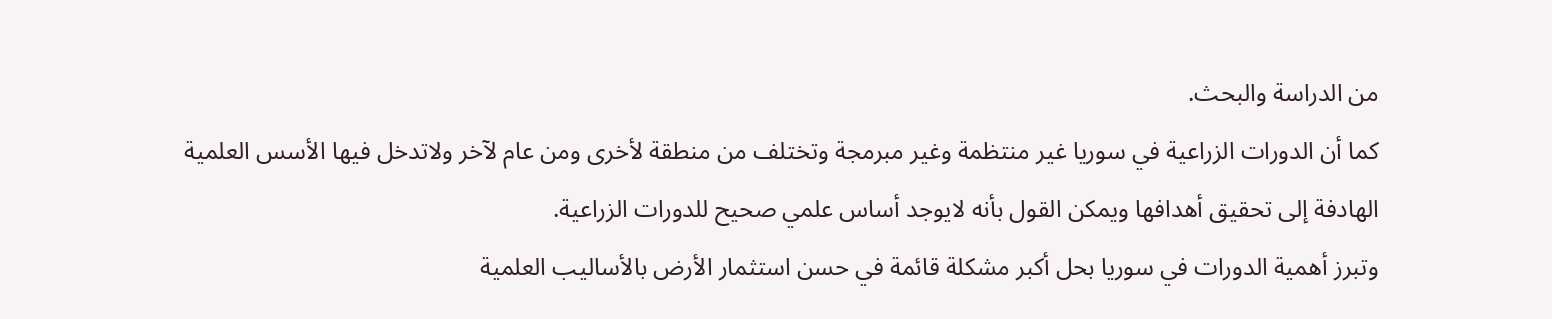من الدراسة والبحث.
كما أن الدورات الزراعية في سوريا غير منتظمة وغير مبرمجة وتختلف من منطقة لأخرى ومن عام لآخر ولاتدخل فيها الأسس العلمية الهادفة إلى تحقيق أهدافها ويمكن القول بأنه لايوجد أساس علمي صحيح للدورات الزراعية.
وتبرز أهمية الدورات في سوريا بحل أكبر مشكلة قائمة في حسن استثمار الأرض بالأساليب العلمية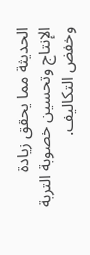الحديثة مما يحقق زيادة الإنتاج وتحسين خصوبة التربة وخفض التكاليف.